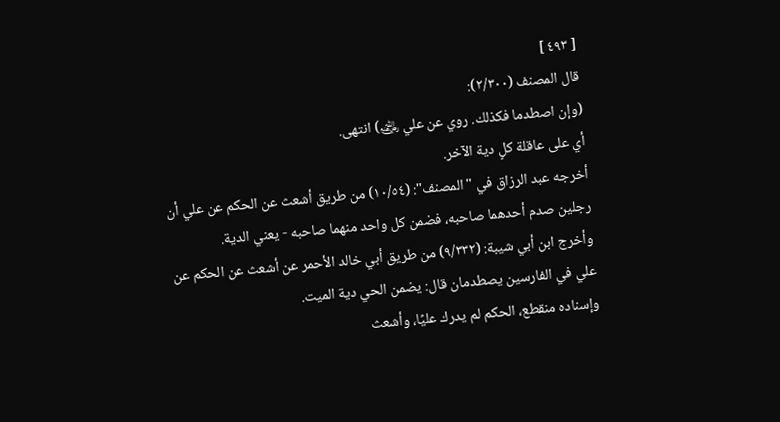[ ٤٩٣ ]
قال المصنف (٢/٣٠٠):
(وإن اصطدما فكذلك. روي عن علي ﵁) انتهى.
أي على عاقلة كلٍ دية الآخر.
أخرجه عبد الرزاق في "المصنف": (١٠/٥٤) من طريق أشعث عن الحكم عن علي أن رجلين صدم أحدهما صاحبه، فضمن كل واحد منهما صاحبه - يعني الدية.
وأخرج ابن أبي شيبة: (٩/٣٣٢) من طريق أبي خالد الأحمر عن أشعث عن الحكم عن علي في الفارسين يصطدمان قال: يضمن الحي دية الميت.
وإسناده منقطع، الحكم لم يدرك عليًا، وأشعث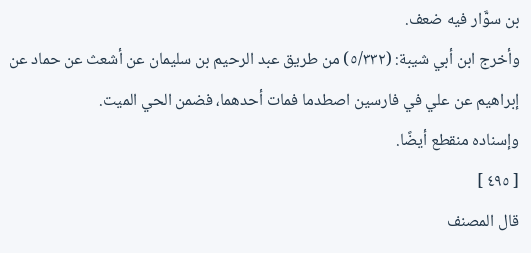بن سوَّار فيه ضعف.
وأخرج ابن أبي شيبة: (٥/٣٣٢) من طريق عبد الرحيم بن سليمان عن أشعث عن حماد عن إبراهيم عن علي في فارسين اصطدما فمات أحدهما، فضمن الحي الميت.
وإسناده منقطع أيضًا.
[ ٤٩٥ ]
قال المصنف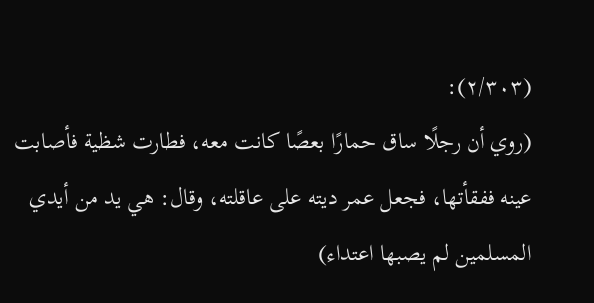(٢/٣٠٣):
(روي أن رجلًا ساق حمارًا بعصًا كانت معه، فطارت شظية فأصابت عينه ففقأتها، فجعل عمر ديته على عاقلته، وقال: هي يد من أيدي المسلمين لم يصبها اعتداء)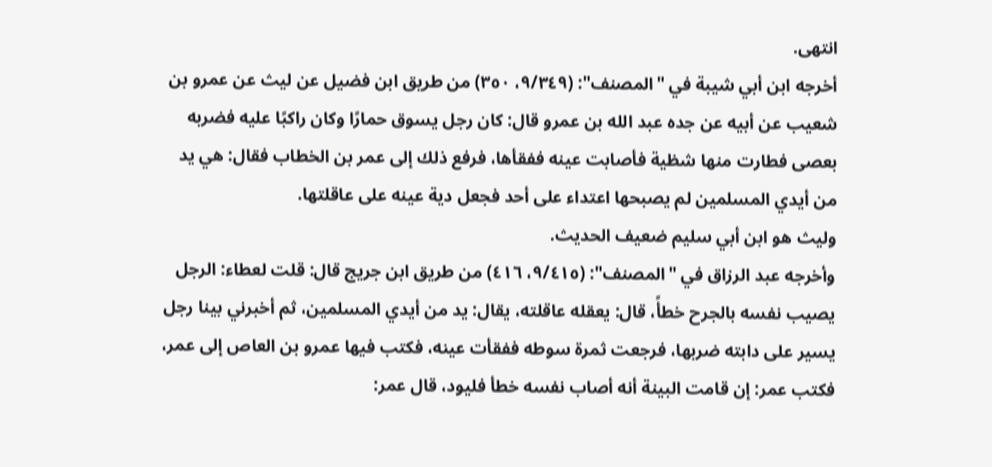انتهى.
أخرجه ابن أبي شيبة في "المصنف": (٩/٣٤٩، ٣٥٠) من طريق ابن فضيل عن ليث عن عمرو بن شعيب عن أبيه عن جده عبد الله بن عمرو قال: كان رجل يسوق حمارًا وكان راكبًا عليه فضربه بعصى فطارت منها شظية فأصابت عينه ففقأها، فرفع ذلك إلى عمر بن الخطاب فقال: هي يد من أيدي المسلمين لم يصبحها اعتداء على أحد فجعل دية عينه على عاقلتها.
وليث هو ابن أبي سليم ضعيف الحديث.
وأخرجه عبد الرزاق في "المصنف": (٩/٤١٥، ٤١٦) من طريق ابن جريج قال: قلت لعطاء: الرجل يصيب نفسه بالجرح خطأً، قال: يعقله عاقلته، يقال: يد من أيدي المسلمين، ثم أخبرني بينا رجل يسير على دابته ضربها، فرجعت ثمرة سوطه ففقأت عينه، فكتب فيها عمرو بن العاص إلى عمر، فكتب عمر: إن قامت البينة أنه أصاب نفسه خطأ فليود، قال عمر: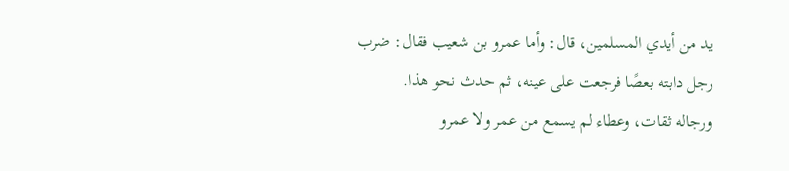يد من أيدي المسلمين، قال: وأما عمرو بن شعيب فقال: ضرب رجل دابته بعصًا فرجعت على عينه، ثم حدث نحو هذا.
ورجاله ثقات، وعطاء لم يسمع من عمر ولا عمرو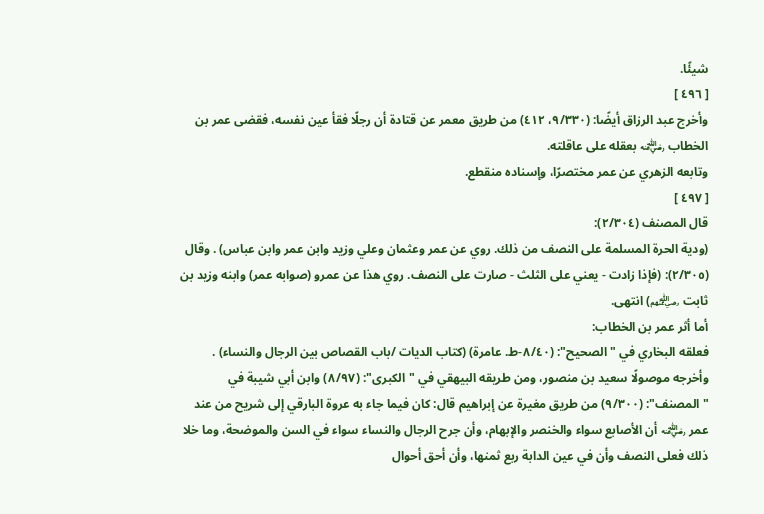شيئًا.
[ ٤٩٦ ]
وأخرج عبد الرزاق أيضًا: (٩/٣٣٠، ٤١٢) من طريق معمر عن قتادة أن رجلًا فقأ عين نفسه، فقضى عمر بن الخطاب ﵁ بعقله على عاقلته.
وتابعه الزهري عن عمر مختصرًا، وإسناده منقطع.
[ ٤٩٧ ]
قال المصنف (٢/٣٠٤):
(ودية الحرة المسلمة على النصف من ذلك. روي عن عمر وعثمان وعلي وزيد وابن عمر وابن عباس) . وقال (٢/٣٠٥): (فإذا زادت - يعني على الثلث - صارت على النصف. روي هذا عن عمرو (صوابه عمر) وابنه وزيد بن ثابت ﵃) انتهى.
أما أثر عمر بن الخطاب:
فعلقه البخاري في "الصحيح": (٨/٤٠-ط. عامرة) (كتاب الديات /باب القصاص بين الرجال والنساء) .
وأخرجه موصولًا سعيد بن منصور، ومن طريقه البيهقي في "الكبرى": (٨/٩٧) وابن أبي شيبة في "المصنف": (٩/٣٠٠) من طريق مغيرة عن إبراهيم قال: كان فيما جاء به عروة البارقي إلى شريح من عند عمر ﵁ أن الأصابع سواء والخنصر والإبهام، وأن جرح الرجال والنساء سواء في السن والموضحة، وما خلا ذلك فعلى النصف وأن في عين الدابة ربع ثمنها، وأن أحق أحوال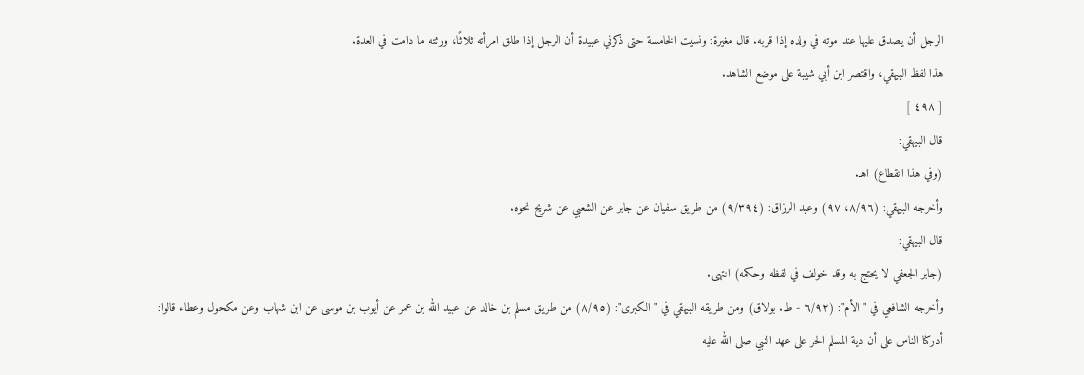الرجل أن يصدق عليها عند موته في ولده إذا قربه. قال مغيرة: ونسيت الخامسة حتى ذكرني عبيدة أن الرجل إذا طلق امرأته ثلاثًا، ورثته ما دامت في العدة.
هذا لفظ البيهقي، واقتصر ابن أبي شيبة على موضع الشاهد.
[ ٤٩٨ ]
قال البيهقي:
(وفي هذا انقطاع) اهـ.
وأخرجه البيهقي: (٨/٩٦، ٩٧) وعبد الرزاق: (٩/٣٩٤) من طريق سفيان عن جابر عن الشعبي عن شريح نحوه.
قال البيهقي:
(جابر الجعفي لا يحتج به وقد خولف في لفظه وحكمه) انتهى.
وأخرجه الشافعي في "الأم": (٦/٩٢ - ط. بولاق) ومن طريقه البيهقي في "الكبرى": (٨/٩٥) من طريق مسلم بن خالد عن عبيد الله بن عمر عن أيوب بن موسى عن ابن شهاب وعن مكحول وعطاء قالوا: أدركنا الناس على أن دية المسلم الحر على عهد النبي صلى الله عليه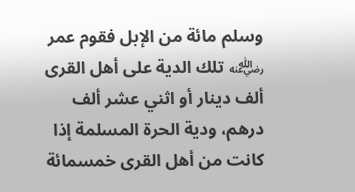وسلم مائة من الإبل فقوم عمر ﵁ تلك الدية على أهل القرى ألف دينار أو اثني عشر ألف درهم، ودية الحرة المسلمة إذا كانت من أهل القرى خمسمائة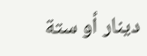دينار أو ستة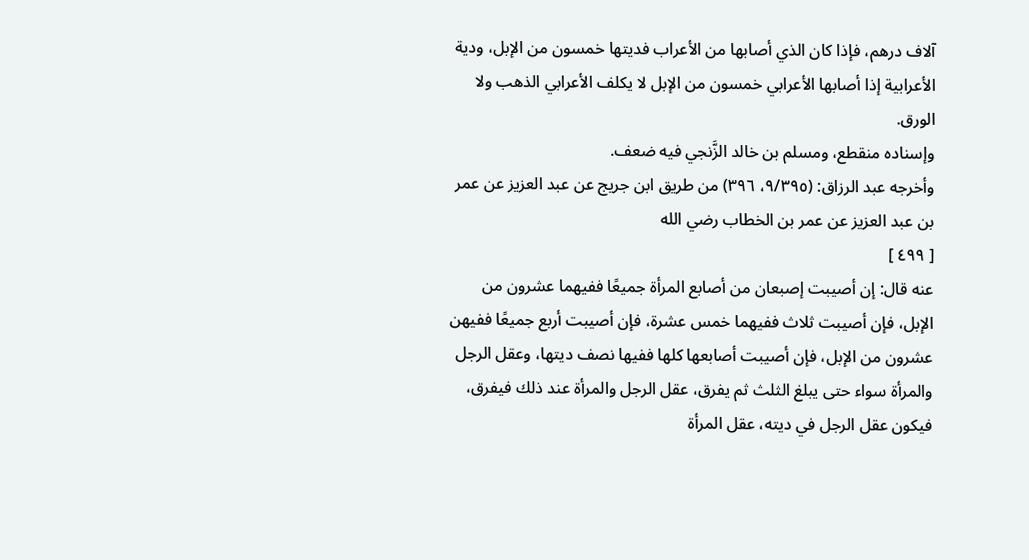آلاف درهم، فإذا كان الذي أصابها من الأعراب فديتها خمسون من الإبل، ودية الأعرابية إذا أصابها الأعرابي خمسون من الإبل لا يكلف الأعرابي الذهب ولا الورق.
وإسناده منقطع، ومسلم بن خالد الزَّنجي فيه ضعف.
وأخرجه عبد الرزاق: (٩/٣٩٥، ٣٩٦) من طريق ابن جريج عن عبد العزيز عن عمر بن عبد العزيز عن عمر بن الخطاب رضي الله
[ ٤٩٩ ]
عنه قال: إن أصيبت إصبعان من أصابع المرأة جميعًا ففيهما عشرون من الإبل، فإن أصيبت ثلاث ففيهما خمس عشرة، فإن أصيبت أربع جميعًا ففيهن عشرون من الإبل، فإن أصيبت أصابعها كلها ففيها نصف ديتها، وعقل الرجل والمرأة سواء حتى يبلغ الثلث ثم يفرق، عقل الرجل والمرأة عند ذلك فيفرق، فيكون عقل الرجل في ديته، عقل المرأة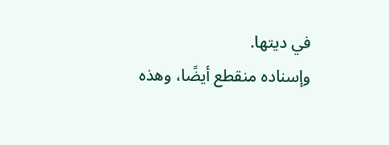في ديتها.
وإسناده منقطع أيضًا، وهذه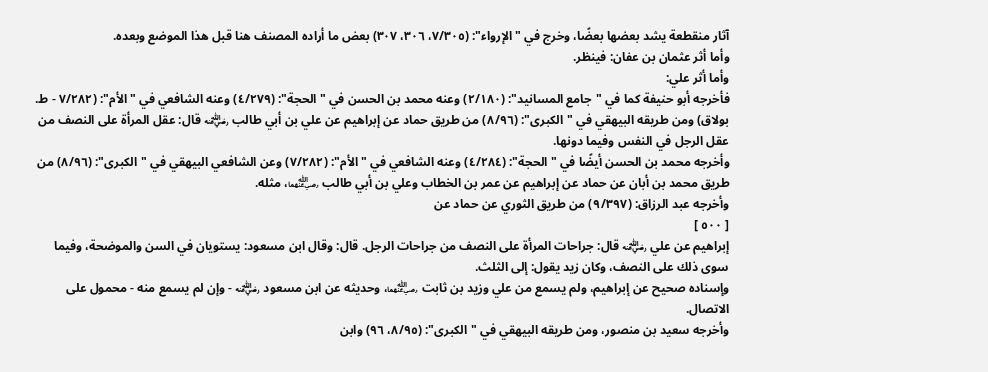آثار منقطعة يشد بعضها بعضًا، وخرج في "الإرواء": (٧/٣٠٥، ٣٠٦، ٣٠٧) بعض ما أراده المصنف هنا قبل هذا الموضع وبعده.
وأما أثر عثمان بن عفان: فينظر.
وأما أثر علي:
فأخرجه أبو حنيفة كما في "جامع المسانيد": (٢/١٨٠) وعنه محمد بن الحسن في "الحجة": (٤/٢٧٩) وعنه الشافعي في "الأم": (٧/٢٨٢ - ط. بولاق) ومن طريقه البيهقي في "الكبرى": (٨/٩٦) من طريق حماد عن إبراهيم عن علي بن أبي طالب ﵁ قال: عقل المرأة على النصف من عقل الرجل في النفس وفيما دونها.
وأخرجه محمد بن الحسن أيضًا في "الحجة": (٤/٢٨٤) وعنه الشافعي في "الأم": (٧/٢٨٢) وعن الشافعي البيهقي في "الكبرى": (٨/٩٦) من طريق محمد بن أبان عن حماد عن إبراهيم عن عمر بن الخطاب وعلي بن أبي طالب ﵄، مثله.
وأخرجه عبد الرزاق: (٩/٣٩٧) من طريق الثوري عن حماد عن
[ ٥٠٠ ]
إبراهيم عن علي ﵁ قال: جراحات المرأة على النصف من جراحات الرجل. قال: وقال ابن مسعود: يستويان في السن والموضحة، وفيما سوى ذلك على النصف، وكان زيد يقول: إلى الثلث.
وإسناده صحيح عن إبراهيم، ولم يسمع من علي وزيد بن ثابت ﵄، وحديثه عن ابن مسعود ﵁ - وإن لم يسمع منه - محمول على الاتصال.
وأخرجه سعيد بن منصور، ومن طريقه البيهقي في "الكبرى": (٨/٩٥، ٩٦) وابن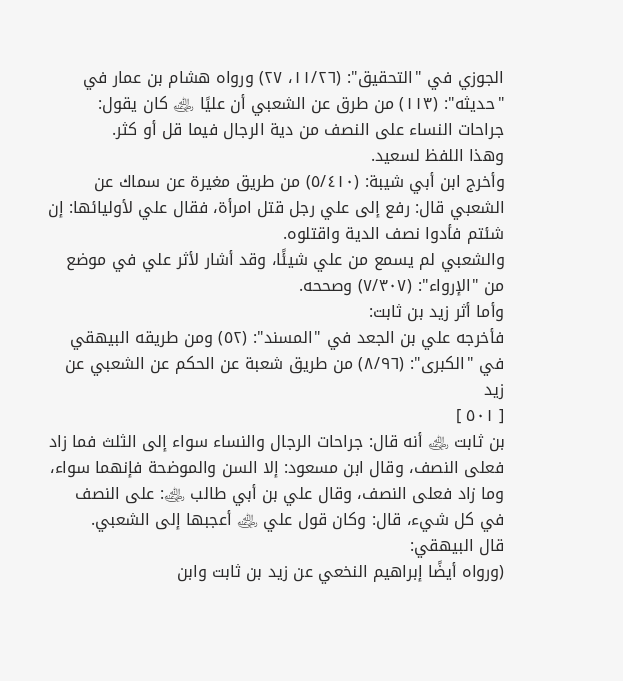الجوزي في "التحقيق": (١١/٢٦، ٢٧) ورواه هشام بن عمار في "حديثه": (١١٣) من طرق عن الشعبي أن عليًا ﵁ كان يقول: جراحات النساء على النصف من دية الرجال فيما قل أو كثر.
وهذا اللفظ لسعيد.
وأخرج ابن أبي شيبة: (٥/٤١٠) من طريق مغيرة عن سماك عن الشعبي قال: رفع إلى علي رجل قتل امرأة، فقال علي لأوليائها: إن شئتم فأدوا نصف الدية واقتلوه.
والشعبي لم يسمع من علي شيئًا، وقد أشار لأثر علي في موضع من "الإرواء": (٧/٣٠٧) وصححه.
وأما أثر زيد بن ثابت:
فأخرجه علي بن الجعد في "المسند": (٥٢) ومن طريقه البيهقي في "الكبرى": (٨/٩٦) من طريق شعبة عن الحكم عن الشعبي عن زيد
[ ٥٠١ ]
بن ثابت ﵁ أنه قال: جراحات الرجال والنساء سواء إلى الثلث فما زاد فعلى النصف، وقال ابن مسعود: إلا السن والموضحة فإنهما سواء، وما زاد فعلى النصف، وقال علي بن أبي طالب ﵁: على النصف في كل شيء، قال: وكان قول علي ﵁ أعجبها إلى الشعبي.
قال البيهقي:
(ورواه أيضًا إبراهيم النخعي عن زيد بن ثابت وابن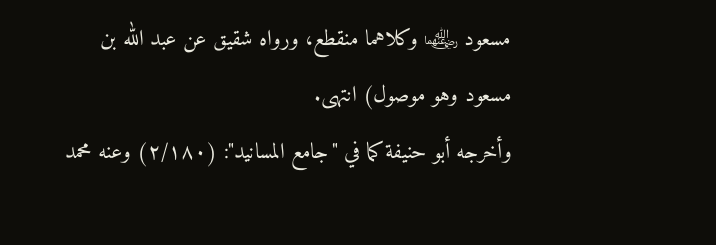مسعود ﵄ وكلاهما منقطع، ورواه شقيق عن عبد الله بن مسعود وهو موصول) انتهى.
وأخرجه أبو حنيفة كما في "جامع المسانيد": (٢/١٨٠) وعنه محمد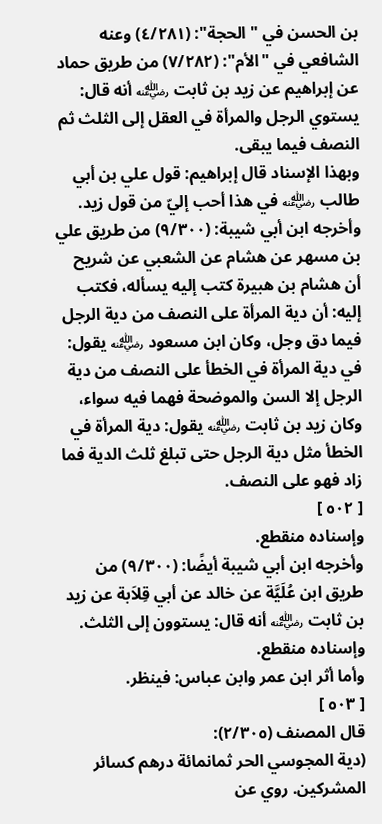بن الحسن في "الحجة": (٤/٢٨١) وعنه الشافعي في "الأم": (٧/٢٨٢) من طريق حماد عن إبراهيم عن زيد بن ثابت ﵁ أنه قال: يستوي الرجل والمرأة في العقل إلى الثلث ثم النصف فيما يبقى.
وبهذا الإسناد قال إبراهيم: قول علي بن أبي طالب ﵁ في هذا أحب إليّ من قول زيد.
وأخرجه ابن أبي شيبة: (٩/٣٠٠) من طريق علي بن مسهر عن هشام عن الشعبي عن شريح أن هشام بن هبيرة كتب إليه يسأله، فكتب إليه: أن دية المرأة على النصف من دية الرجل فيما دق وجل، وكان ابن مسعود ﵁ يقول: في دية المرأة في الخطأ على النصف من دية الرجل إلا السن والموضحة فهما فيه سواء، وكان زيد بن ثابت ﵁ يقول: دية المرأة في الخطأ مثل دية الرجل حتى تبلغ ثلث الدية فما زاد فهو على النصف.
[ ٥٠٢ ]
وإسناده منقطع.
وأخرجه ابن أبي شيبة أيضًا: (٩/٣٠٠) من طريق ابن عُلَيَّة عن خالد عن أبي قِلاَبة عن زيد بن ثابت ﵁ أنه قال: يستوون إلى الثلث.
وإسناده منقطع.
وأما أثر ابن عمر وابن عباس: فينظر.
[ ٥٠٣ ]
قال المصنف (٢/٣٠٥):
(دية المجوسي الحر ثمانمائة درهم كسائر المشركين. روي عن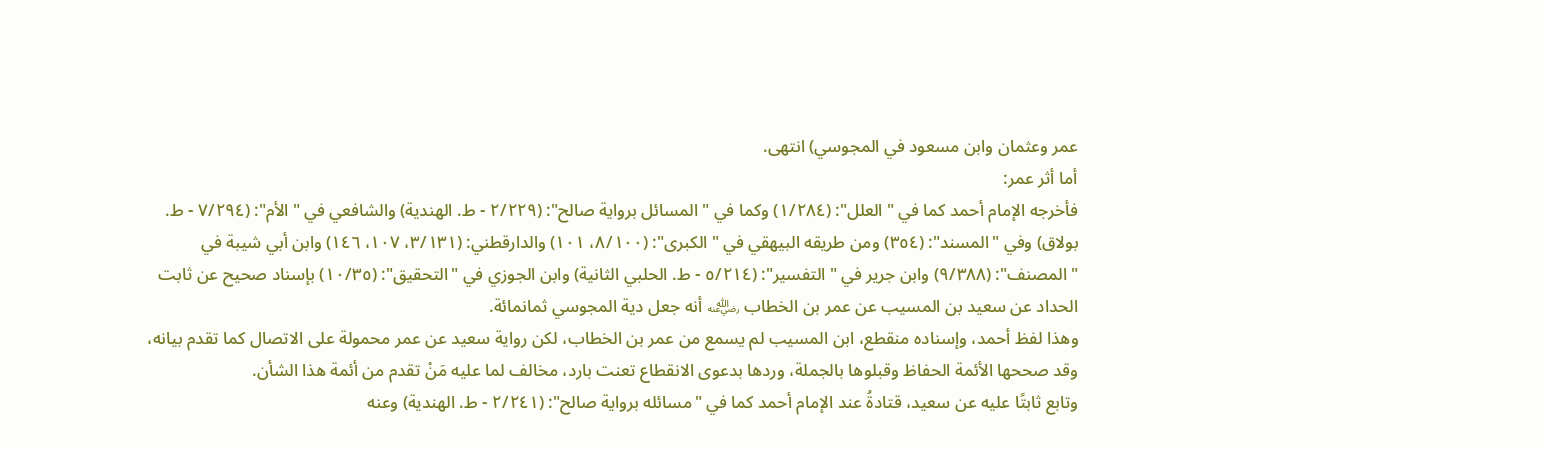عمر وعثمان وابن مسعود في المجوسي) انتهى.
أما أثر عمر:
فأخرجه الإمام أحمد كما في "العلل": (١/٢٨٤) وكما في "المسائل برواية صالح": (٢/٢٢٩ - ط. الهندية) والشافعي في "الأم": (٧/٢٩٤ - ط. بولاق) وفي "المسند": (٣٥٤) ومن طريقه البيهقي في "الكبرى": (٨/١٠٠، ١٠١) والدارقطني: (٣/١٣١، ١٠٧، ١٤٦) وابن أبي شيبة في "المصنف": (٩/٣٨٨) وابن جرير في "التفسير": (٥/٢١٤ - ط. الحلبي الثانية) وابن الجوزي في "التحقيق": (١٠/٣٥) بإسناد صحيح عن ثابت الحداد عن سعيد بن المسيب عن عمر بن الخطاب ﵁ أنه جعل دية المجوسي ثمانمائة.
وهذا لفظ أحمد، وإسناده منقطع، ابن المسيب لم يسمع من عمر بن الخطاب، لكن رواية سعيد عن عمر محمولة على الاتصال كما تقدم بيانه، وقد صححها الأئمة الحفاظ وقبلوها بالجملة، وردها بدعوى الانقطاع تعنت بارد، مخالف لما عليه مَنْ تقدم من أئمة هذا الشأن.
وتابع ثابتًا عليه عن سعيد، قتادةُ عند الإمام أحمد كما في "مسائله برواية صالح": (٢/٢٤١ - ط. الهندية) وعنه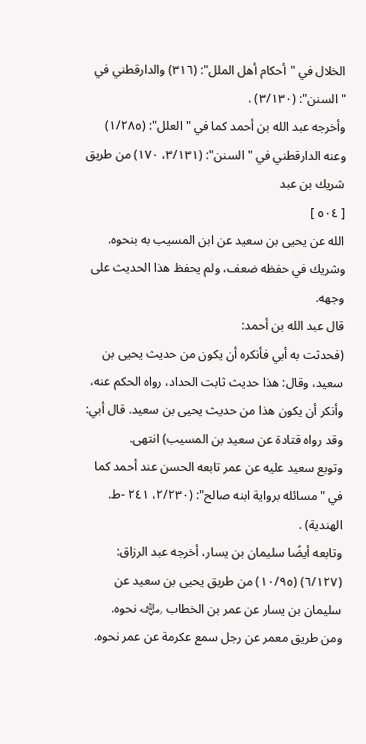الخلال في "أحكام أهل الملل": (٣١٦) والدارقطني في "السنن": (٣/١٣٠) .
وأخرجه عبد الله بن أحمد كما في "العلل": (١/٢٨٥) وعنه الدارقطني في "السنن": (٣/١٣١، ١٧٠) من طريق شريك بن عبد
[ ٥٠٤ ]
الله عن يحيى بن سعيد عن ابن المسيب به بنحوه.
وشريك في حفظه ضعف، ولم يحفظ هذا الحديث على وجهه.
قال عبد الله بن أحمد:
(فحدثت به أبي فأنكره أن يكون من حديث يحيى بن سعيد، وقال: هذا حديث ثابت الحداد، رواه الحكم عنه، وأنكر أن يكون هذا من حديث يحيى بن سعيد. قال أبي: وقد رواه قتادة عن سعيد بن المسيب) انتهى.
وتوبع سعيد عليه عن عمر تابعه الحسن عند أحمد كما في "مسائله برواية ابنه صالح": (٢/٢٣٠، ٢٤١ -ط. الهندية) .
وتابعه أيضًا سليمان بن يسار، أخرجه عبد الرزاق: (٦/١٢٧) (١٠/٩٥) من طريق يحيى بن سعيد عن سليمان بن يسار عن عمر بن الخطاب ﵁ نحوه.
ومن طريق معمر عن رجل سمع عكرمة عن عمر نحوه.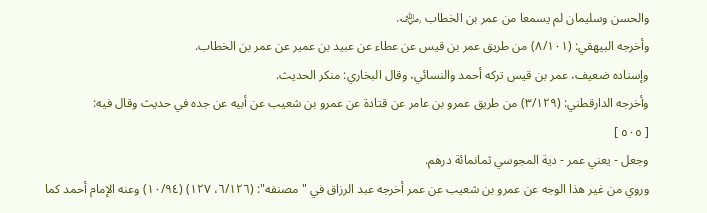والحسن وسليمان لم يسمعا من عمر بن الخطاب ﵁.
وأخرجه البيهقي: (٨/١٠١) من طريق عمر بن قيس عن عطاء عن عبيد بن عمير عن عمر بن الخطاب.
وإسناده ضعيف، عمر بن قيس تركه أحمد والنسائي، وقال البخاري: منكر الحديث.
وأخرجه الدارقطني: (٣/١٢٩) من طريق عمرو بن عامر عن قتادة عن عمرو بن شعيب عن أبيه عن جده في حديث وقال فيه:
[ ٥٠٥ ]
وجعل - يعني عمر - دية المجوسي ثمانمائة درهم.
وروي من غير هذا الوجه عن عمرو بن شعيب عن عمر أخرجه عبد الرزاق في "مصنفه": (٦/١٢٦، ١٢٧) (١٠/٩٤) وعنه الإمام أحمد كما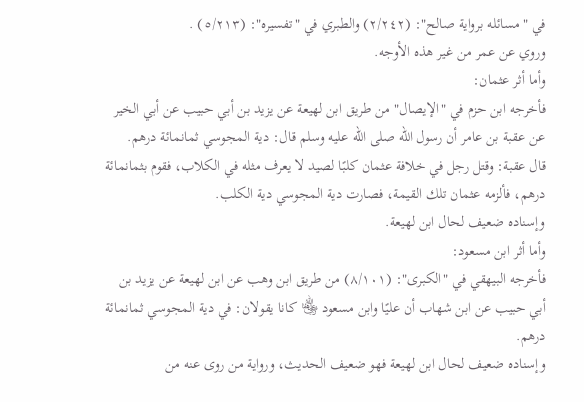في "مسائله برواية صالح": (٢/٢٤٢) والطبري في "تفسيره": (٥/٢١٣) .
وروي عن عمر من غير هذه الأوجه.
وأما أثر عثمان:
فأخرجه ابن حزم في "الإيصال" من طريق ابن لهيعة عن يزيد بن أبي حبيب عن أبي الخير عن عقبة بن عامر أن رسول الله صلى الله عليه وسلم قال: دية المجوسي ثمانمائة درهم.
قال عقبة: وقتل رجل في خلافة عثمان كلبًا لصيد لا يعرف مثله في الكلاب، فقوم بثمانمائة درهم، فألزمه عثمان تلك القيمة، فصارت دية المجوسي دية الكلب.
وإسناده ضعيف لحال ابن لهيعة.
وأما أثر ابن مسعود:
فأخرجه البيهقي في "الكبرى": (٨/١٠١) من طريق ابن وهب عن ابن لهيعة عن يزيد بن أبي حبيب عن ابن شهاب أن عليًا وابن مسعود ﵄ كانا يقولان: في دية المجوسي ثمانمائة درهم.
وإسناده ضعيف لحال ابن لهيعة فهو ضعيف الحديث، ورواية من روى عنه من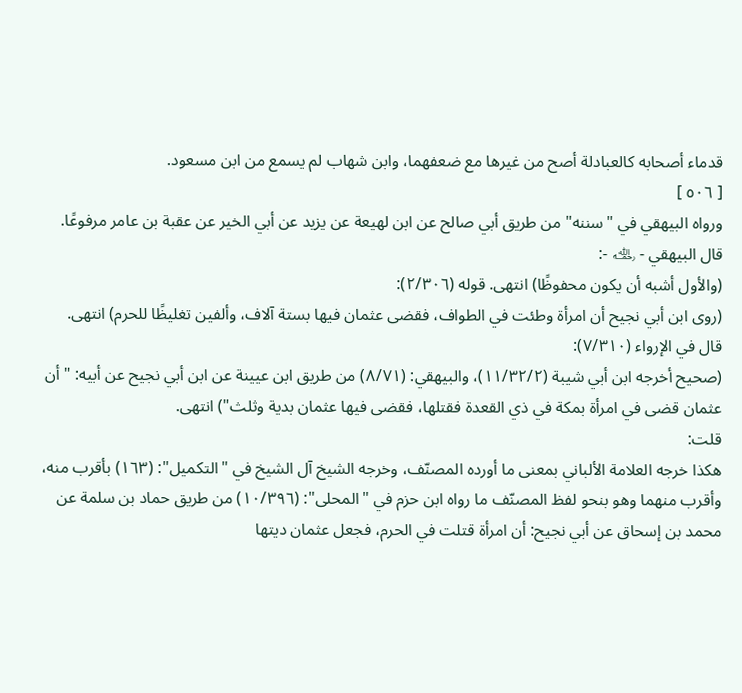قدماء أصحابه كالعبادلة أصح من غيرها مع ضعفهما، وابن شهاب لم يسمع من ابن مسعود.
[ ٥٠٦ ]
ورواه البيهقي في "سننه" من طريق أبي صالح عن ابن لهيعة عن يزيد عن أبي الخير عن عقبة بن عامر مرفوعًا.
قال البيهقي - ﵀ -:
(والأول أشبه أن يكون محفوظًا) انتهى. قوله (٢/٣٠٦):
(روى ابن أبي نجيح أن امرأة وطئت في الطواف، فقضى عثمان فيها بستة آلاف، وألفين تغليظًا للحرم) انتهى.
قال في الإرواء (٧/٣١٠):
(صحيح أخرجه ابن أبي شيبة (١١/٣٢/٢)، والبيهقي: (٨/٧١) من طريق ابن عيينة عن ابن أبي نجيح عن أبيه: "أن عثمان قضى في امرأة بمكة في ذي القعدة فقتلها، فقضى فيها عثمان بدية وثلث") انتهى.
قلت:
هكذا خرجه العلامة الألباني بمعنى ما أورده المصنّف، وخرجه الشيخ آل الشيخ في "التكميل": (١٦٣) بأقرب منه، وأقرب منهما وهو بنحو لفظ المصنّف ما رواه ابن حزم في "المحلى": (١٠/٣٩٦) من طريق حماد بن سلمة عن محمد بن إسحاق عن أبي نجيح: أن امرأة قتلت في الحرم، فجعل عثمان ديتها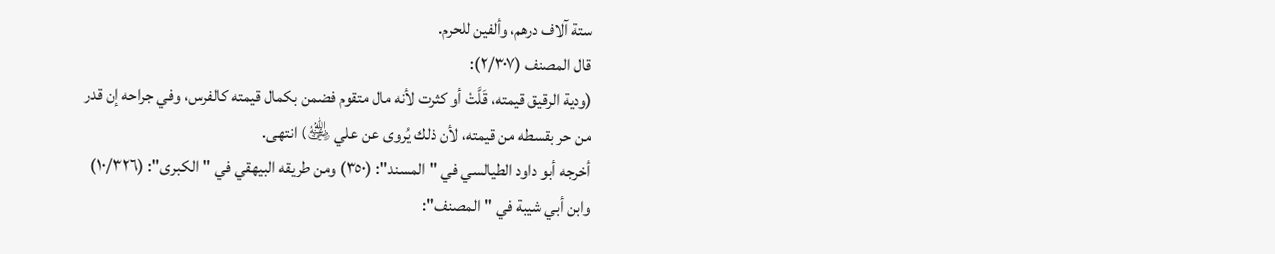ستة آلاف درهم، وألفين للحرم.
قال المصنف (٢/٣٠٧):
(ودية الرقيق قيمته، قَلَّتْ أو كثرت لأنه مال متقوم فضمن بكمال قيمته كالفرس، وفي جراحه إن قدر من حر بقسطه من قيمته، لأن ذلك يُروى عن علي ﵁) انتهى.
أخرجه أبو داود الطيالسي في "المسند": (٣٥٠) ومن طريقه البيهقي في "الكبرى": (١٠/٣٢٦) وابن أبي شيبة في "المصنف":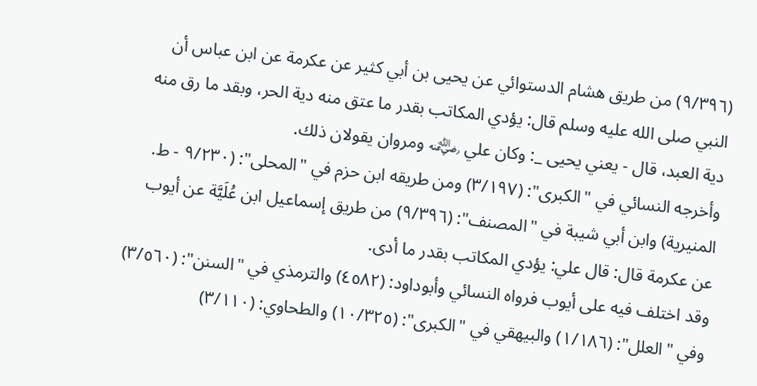(٩/٣٩٦) من طريق هشام الدستوائي عن يحيى بن أبي كثير عن عكرمة عن ابن عباس أن النبي صلى الله عليه وسلم قال: يؤدي المكاتب بقدر ما عتق منه دية الحر، وبقد ما رق منه دية العبد، قال - يعني يحيى _: وكان علي ﵁ ومروان يقولان ذلك.
وأخرجه النسائي في "الكبرى": (٣/١٩٧) ومن طريقه ابن حزم في "المحلى": (٩/٢٣٠ - ط. المنيرية) وابن أبي شيبة في "المصنف": (٩/٣٩٦) من طريق إسماعيل ابن عُلَيَّة عن أيوب عن عكرمة قال: قال علي: يؤدي المكاتب بقدر ما أدى.
وقد اختلف فيه على أيوب فرواه النسائي وأبوداود: (٤٥٨٢) والترمذي في "السنن": (٣/٥٦٠) وفي "العلل": (١/١٨٦) والبيهقي في "الكبرى": (١٠/٣٢٥) والطحاوي: (٣/١١٠)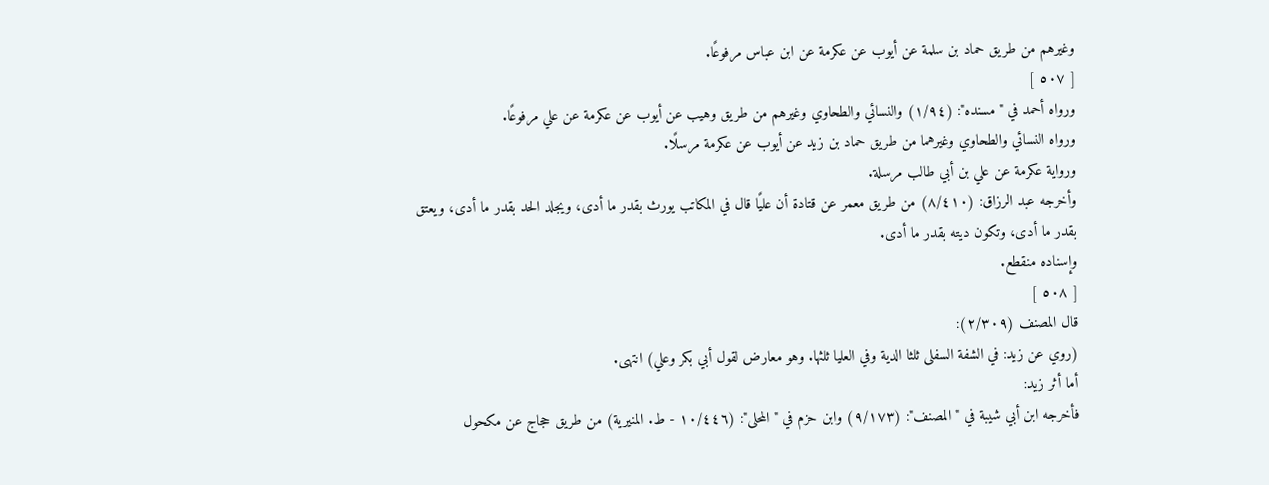وغيرهم من طريق حماد بن سلمة عن أيوب عن عكرمة عن ابن عباس مرفوعًا.
[ ٥٠٧ ]
ورواه أحمد في "مسنده": (١/٩٤) والنسائي والطحاوي وغيرهم من طريق وهيب عن أيوب عن عكرمة عن علي مرفوعًا.
ورواه النسائي والطحاوي وغيرهما من طريق حماد بن زيد عن أيوب عن عكرمة مرسلًا.
ورواية عكرمة عن علي بن أبي طالب مرسلة.
وأخرجه عبد الرزاق: (٨/٤١٠) من طريق معمر عن قتادة أن عليًا قال في المكاتب يورث بقدر ما أدى، ويجلد الحد بقدر ما أدى، ويعتق بقدر ما أدى، وتكون ديته بقدر ما أدى.
وإسناده منقطع.
[ ٥٠٨ ]
قال المصنف (٢/٣٠٩):
(روي عن زيد: في الشفة السفلى ثلثا الدية وفي العليا ثلثها. وهو معارض لقول أبي بكر وعلي) انتهى.
أما أثر زيد:
فأخرجه ابن أبي شيبة في "المصنف": (٩/١٧٣) وابن حزم في "المحلى": (١٠/٤٤٦ - ط. المنيرية) من طريق حجاج عن مكحول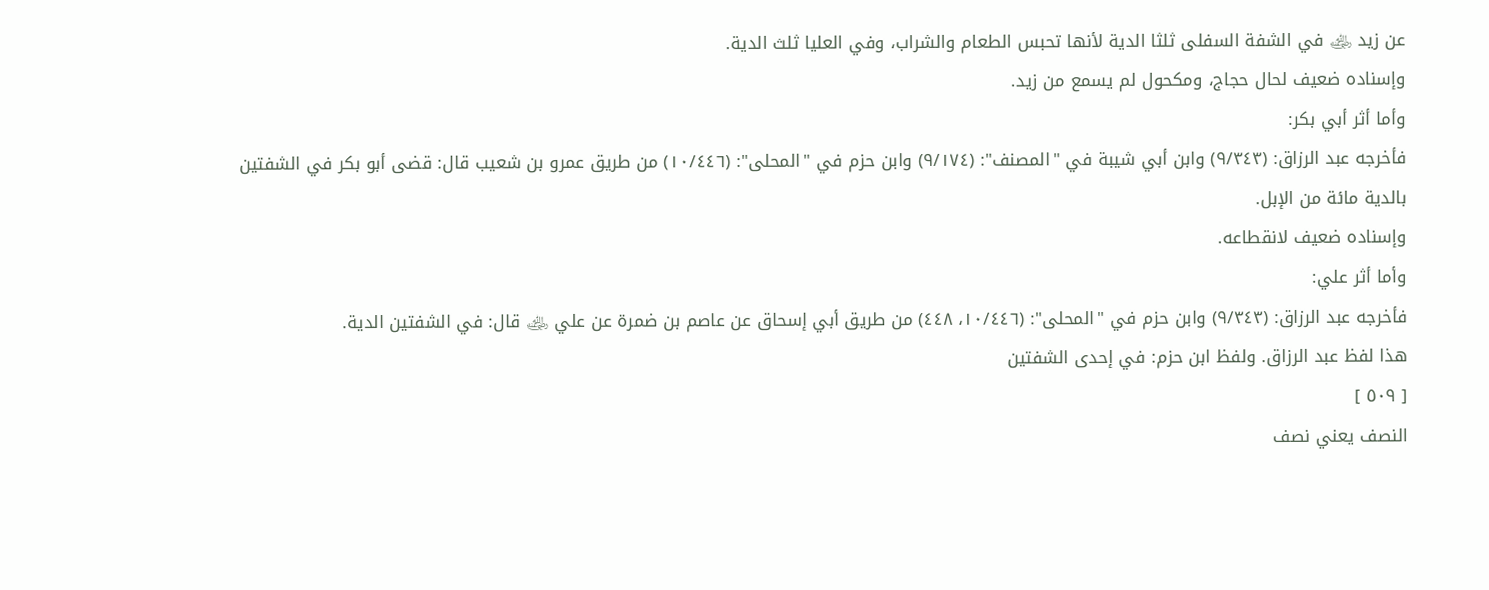عن زيد ﵁ في الشفة السفلى ثلثا الدية لأنها تحبس الطعام والشراب، وفي العليا ثلث الدية.
وإسناده ضعيف لحال حجاج، ومكحول لم يسمع من زيد.
وأما أثر أبي بكر:
فأخرجه عبد الرزاق: (٩/٣٤٣) وابن أبي شيبة في "المصنف": (٩/١٧٤) وابن حزم في "المحلى": (١٠/٤٤٦) من طريق عمرو بن شعيب قال: قضى أبو بكر في الشفتين بالدية مائة من الإبل.
وإسناده ضعيف لانقطاعه.
وأما أثر علي:
فأخرجه عبد الرزاق: (٩/٣٤٣) وابن حزم في "المحلى": (١٠/٤٤٦، ٤٤٨) من طريق أبي إسحاق عن عاصم بن ضمرة عن علي ﵁ قال: في الشفتين الدية.
هذا لفظ عبد الرزاق. ولفظ ابن حزم: في إحدى الشفتين
[ ٥٠٩ ]
النصف يعني نصف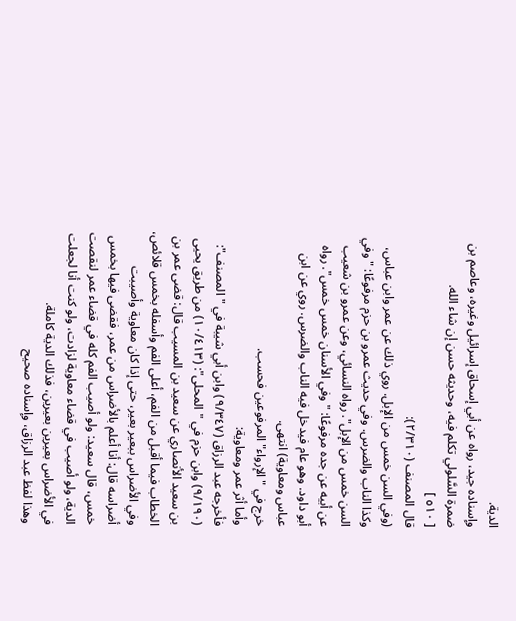الدية.
وإسناده جيد، رواه عن أبي إسحاق إسرائيل وغيره، وعاصم بن ضمرة السَّلولي تكلم فيه، وحديثه حسن إن شاء الله.
[ ٥١٠ ]
قال المصنف (٢/٣١٠):
(وفي السن خمس من الإبل. روي ذلك عن عمر وابن عباس، وكذا الناب والضرس. وفي حديث عمرو بن حزم مرفوعًا: "وفي السن خمس من الإبل". رواه النسائي، وعن عمرو بن شعيب عن أبيه عن جده مرفوعًا: "وفي الأسنان خمس خمس". رواه أبو داود. وهو عام فيدخل فيه الناب والضرس. روي عن ابن عباس ومعاوية) انتهى.
خرج في "الإرواء" المرفوعين فحسب.
وأما أثر عمر ومعاوية:
فأخرجه عبد الرزاق (٩/٣٤٧) وابن أبي شيبة في "المصنف": (٩/١٩٠) وابن حزم في "المحلى": (١٠/٤١٣) من طريق يحيى بن سعيد الأنصاري عن سعيد بن المسيب قال: قضى عمر بن الخطاب فيما أقبل من الفم، أعلى الفم وأسفله بخمس قلائص، وفي الأضراس ببعير بعير، حتى إذا كان معاوية وأصيبت أضراسه قال: أنا أعلم بالأضراس من عمر، فقضى فيها بخمس خمس، قال سعيد: ولو أصيب الفم كله في قضاء عمر لنقصت الدية، ولو أصيب في قضاء معاوية لزادت، ولو كنت أنا لجعلت في الأضراس بعيرين بعيرين، فذلك الدية كاملة.
وهذا لفظ عبد الرزاق، وإسناده صحيح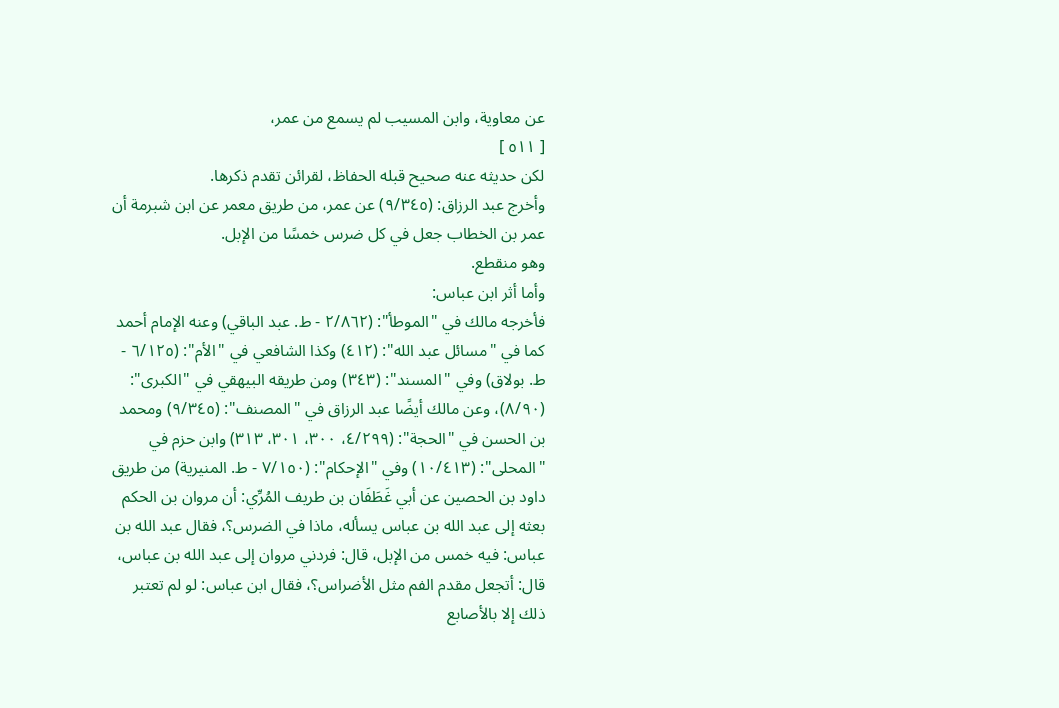عن معاوية، وابن المسيب لم يسمع من عمر،
[ ٥١١ ]
لكن حديثه عنه صحيح قبله الحفاظ، لقرائن تقدم ذكرها.
وأخرج عبد الرزاق: (٩/٣٤٥) عن عمر، من طريق معمر عن ابن شبرمة أن عمر بن الخطاب جعل في كل ضرس خمسًا من الإبل.
وهو منقطع.
وأما أثر ابن عباس:
فأخرجه مالك في "الموطأ": (٢/٨٦٢ - ط. عبد الباقي) وعنه الإمام أحمد كما في "مسائل عبد الله": (٤١٢) وكذا الشافعي في "الأم": (٦/١٢٥ - ط. بولاق) وفي "المسند": (٣٤٣) ومن طريقه البيهقي في "الكبرى": (٨/٩٠)، وعن مالك أيضًا عبد الرزاق في "المصنف": (٩/٣٤٥) ومحمد بن الحسن في "الحجة": (٤/٢٩٩، ٣٠٠، ٣٠١، ٣١٣) وابن حزم في "المحلى": (١٠/٤١٣) وفي "الإحكام": (٧/١٥٠ - ط. المنيرية) من طريق داود بن الحصين عن أبي غَطَفَان بن طريف المُرِّي: أن مروان بن الحكم بعثه إلى عبد الله بن عباس يسأله، ماذا في الضرس؟، فقال عبد الله بن عباس: فيه خمس من الإبل، قال: فردني مروان إلى عبد الله بن عباس، قال: أتجعل مقدم الفم مثل الأضراس؟، فقال ابن عباس: لو لم تعتبر ذلك إلا بالأصابع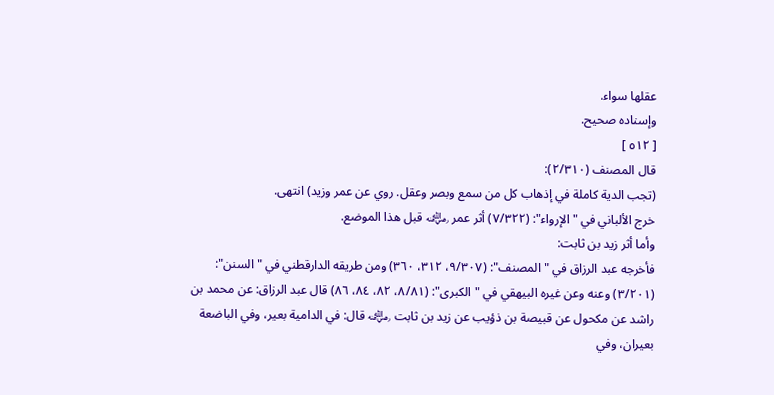عقلها سواء.
وإسناده صحيح.
[ ٥١٢ ]
قال المصنف (٢/٣١٠):
(تجب الدية كاملة في إذهاب كل من سمع وبصر وعقل. روي عن عمر وزيد) انتهى.
خرج الألباني في "الإرواء": (٧/٣٢٢) أثر عمر ﵁ قبل هذا الموضع.
وأما أثر زيد بن ثابت:
فأخرجه عبد الرزاق في "المصنف": (٩/٣٠٧، ٣١٢، ٣٦٠) ومن طريقه الدارقطني في "السنن": (٣/٢٠١) وعنه وعن غيره البيهقي في "الكبرى": (٨/٨١، ٨٢، ٨٤، ٨٦) قال عبد الرزاق: عن محمد بن راشد عن مكحول عن قبيصة بن ذؤيب عن زيد بن ثابت ﵁ قال: في الدامية بعير، وفي الباضعة بعيران، وفي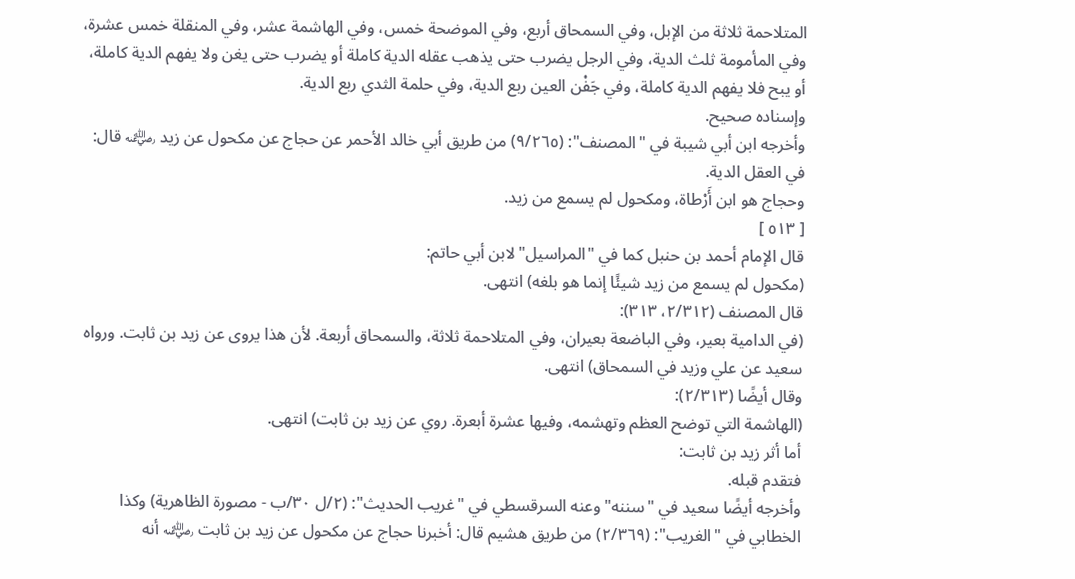المتلاحمة ثلاثة من الإبل، وفي السمحاق أربع، وفي الموضحة خمس، وفي الهاشمة عشر، وفي المنقلة خمس عشرة، وفي المأمومة ثلث الدية، وفي الرجل يضرب حتى يذهب عقله الدية كاملة أو يضرب حتى يغن ولا يفهم الدية كاملة، أو يبح فلا يفهم الدية كاملة، وفي جَفْن العين ربع الدية، وفي حلمة الثدي ربع الدية.
وإسناده صحيح.
وأخرجه ابن أبي شيبة في "المصنف": (٩/٢٦٥) من طريق أبي خالد الأحمر عن حجاج عن مكحول عن زيد ﵁ قال: في العقل الدية.
وحجاج هو ابن أَرْطاة، ومكحول لم يسمع من زيد.
[ ٥١٣ ]
قال الإمام أحمد بن حنبل كما في "المراسيل" لابن أبي حاتم:
(مكحول لم يسمع من زيد شيئًا إنما هو بلغه) انتهى.
قال المصنف (٢/٣١٢، ٣١٣):
(في الدامية بعير، وفي الباضعة بعيران، وفي المتلاحمة ثلاثة، والسمحاق أربعة. لأن هذا يروى عن زيد بن ثابت. ورواه سعيد عن علي وزيد في السمحاق) انتهى.
وقال أيضًا (٢/٣١٣):
(الهاشمة التي توضح العظم وتهشمه، وفيها عشرة أبعرة. روي عن زيد بن ثابت) انتهى.
أما أثر زيد بن ثابت:
فتقدم قبله.
وأخرجه أيضًا سعيد في "سننه" وعنه السرقسطي في "غريب الحديث": (٢/ل ٣٠/ب - مصورة الظاهرية) وكذا الخطابي في "الغريب": (٢/٣٦٩) من طريق هشيم قال: أخبرنا حجاج عن مكحول عن زيد بن ثابت ﵁ أنه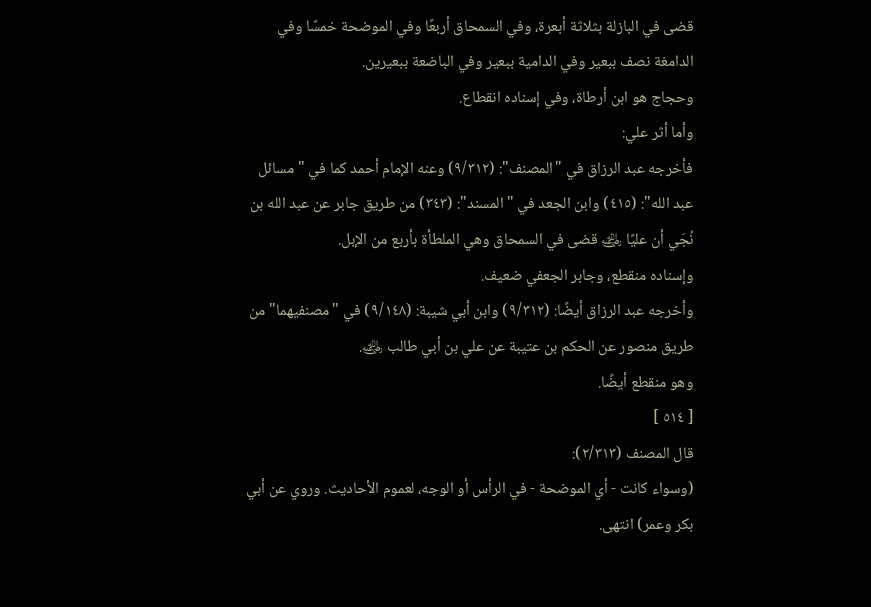قضى في البازلة بثلاثة أبعرة، وفي السمحاق أربعًا وفي الموضحة خمسًا وفي الدامغة نصف ببعير وفي الدامية ببعير وفي الباضعة ببعيرين.
وحجاج هو ابن أرطاة، وفي إسناده انقطاع.
وأما أثر علي:
فأخرجه عبد الرزاق في "المصنف": (٩/٣١٢) وعنه الإمام أحمد كما في "مسائل عبد الله": (٤١٥) وابن الجعد في "المسند": (٣٤٣) من طريق جابر عن عبد الله بن نُجَي أن عليًا ﵁ قضى في السمحاق وهي الملطأة بأربع من الإبل.
وإسناده منقطع، وجابر الجعفي ضعيف.
وأخرجه عبد الرزاق أيضًا: (٩/٣١٢) وابن أبي شيبة: (٩/١٤٨) في "مصنفيهما" من طريق منصور عن الحكم بن عتيبة عن علي بن أبي طالب ﵁.
وهو منقطع أيضًا.
[ ٥١٤ ]
قال المصنف (٢/٣١٣):
(وسواء كانت - أي الموضحة - في الرأس أو الوجه، لعموم الأحاديث. وروي عن أبي بكر وعمر) انتهى.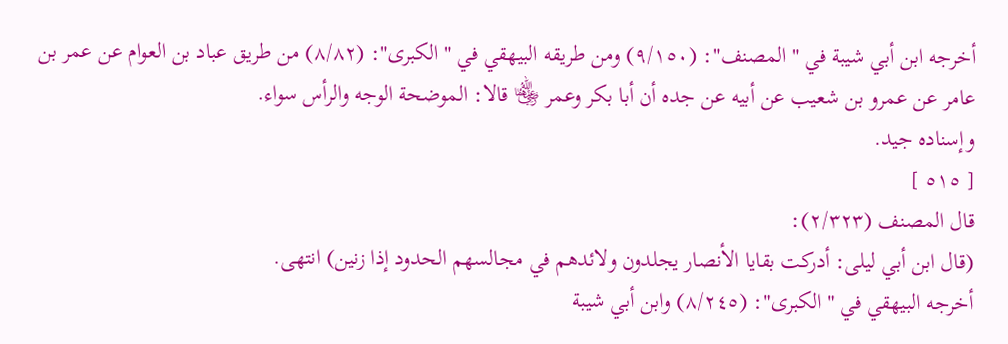أخرجه ابن أبي شيبة في "المصنف": (٩/١٥٠) ومن طريقه البيهقي في "الكبرى": (٨/٨٢) من طريق عباد بن العوام عن عمر بن عامر عن عمرو بن شعيب عن أبيه عن جده أن أبا بكر وعمر ﵄ قالا: الموضحة الوجه والرأس سواء.
وإسناده جيد.
[ ٥١٥ ]
قال المصنف (٢/٣٢٣):
(قال ابن أبي ليلى: أدركت بقايا الأنصار يجلدون ولائدهم في مجالسهم الحدود إذا زنين) انتهى.
أخرجه البيهقي في "الكبرى": (٨/٢٤٥) وابن أبي شيبة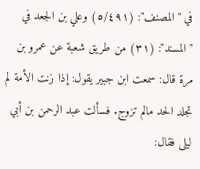في "المصنف": (٥/٤٩١) وعلي بن الجعد في "المسند": (٣١) من طريق شعبة عن عمرو بن مرة قال: سمعت ابن جبير يقول: إذا زنت الأمة لم تجلد الحد مالم تزوج. فسألت عبد الرحمن بن أبي ليلى فقال: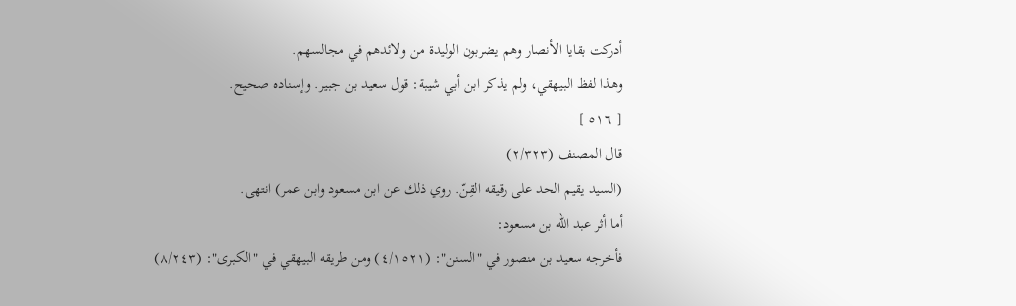أدركت بقايا الأنصار وهم يضربون الوليدة من ولائدهم في مجالسهم.
وهذا لفظ البيهقي، ولم يذكر ابن أبي شيبة: قول سعيد بن جبير. وإسناده صحيح.
[ ٥١٦ ]
قال المصنف (٢/٣٢٣)
(السيد يقيم الحد على رقيقه القِنّ. روي ذلك عن ابن مسعود وابن عمر) انتهى.
أما أثر عبد الله بن مسعود:
فأخرجه سعيد بن منصور في "السنن": (٤/١٥٢١) ومن طريقه البيهقي في "الكبرى": (٨/٢٤٣)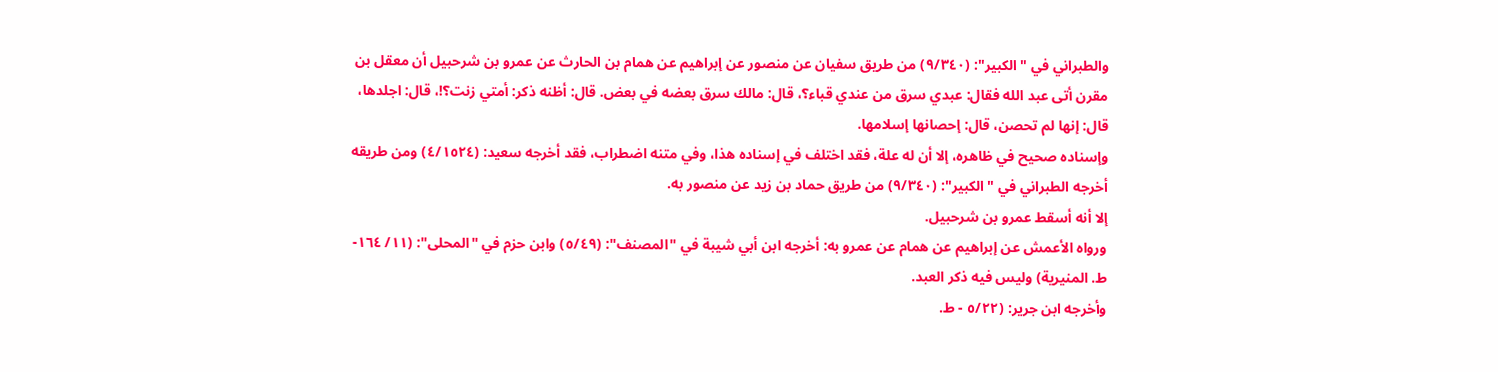والطبراني في "الكبير": (٩/٣٤٠) من طريق سفيان عن منصور عن إبراهيم عن همام بن الحارث عن عمرو بن شرحبيل أن معقل بن مقرن أتى عبد الله فقال: عبدي سرق من عندي قباء؟، قال: مالك سرق بعضه في بعض. قال: أظنه ذكر: أمتي زنت؟!، قال: اجلدها، قال: إنها لم تحصن، قال: إحصانها إسلامها.
وإسناده صحيح في ظاهره، إلا أن له علة، فقد اختلف في إسناده هذا، وفي متنه اضطراب، فقد أخرجه سعيد: (٤/١٥٢٤) ومن طريقه أخرجه الطبراني في "الكبير": (٩/٣٤٠) من طريق حماد بن زيد عن منصور به.
إلا أنه أسقط عمرو بن شرحبيل.
ورواه الأعمش عن إبراهيم عن همام عن عمرو به: أخرجه ابن أبي شيبة في "المصنف": (٥/٤٩) وابن حزم في "المحلى": (١١/ ١٦٤-ط. المنيرية) وليس فيه ذكر العبد.
وأخرجه ابن جرير: (٥/٢٢ - ط.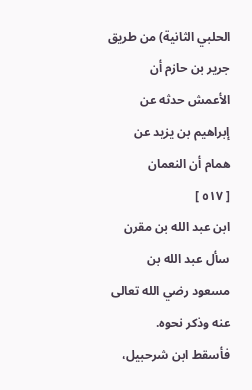الحلبي الثانية) من طريق جرير بن حازم أن الأعمش حدثه عن إبراهيم بن يزيد عن همام أن النعمان
[ ٥١٧ ]
ابن عبد الله بن مقرن سأل عبد الله بن مسعود رضي الله تعالى عنه وذكر نحوه.
فأسقط ابن شرحبيل،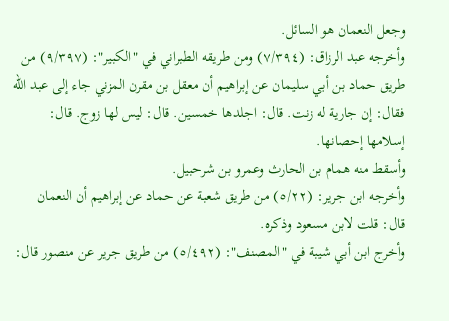وجعل النعمان هو السائل.
وأخرجه عبد الرزاق: (٧/٣٩٤) ومن طريقه الطبراني في "الكبير": (٩/٣٩٧) من طريق حماد بن أبي سليمان عن إبراهيم أن معقل بن مقرن المزني جاء إلى عبد الله فقال: إن جارية له زنت. قال: اجلدها خمسين. قال: ليس لها زوج. قال: إسلامها إحصانها.
وأسقط منه همام بن الحارث وعمرو بن شرحبيل.
وأخرجه ابن جرير: (٥/٢٢) من طريق شعبة عن حماد عن إبراهيم أن النعمان قال: قلت لابن مسعود وذكره.
وأخرج ابن أبي شيبة في "المصنف": (٥/٤٩٢) من طريق جرير عن منصور قال: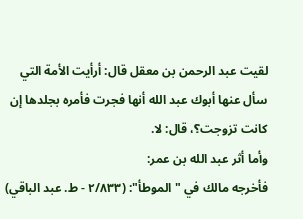لقيت عبد الرحمن بن معقل قال: أرأيت الأمة التي سأل عنها أبوك عبد الله أنها فجرت فأمره بجلدها إن كانت تزوجت؟، قال: لا.
وأما أثر عبد الله بن عمر:
فأخرجه مالك في "الموطأ": (٢/٨٣٣ - ط. عبد الباقي)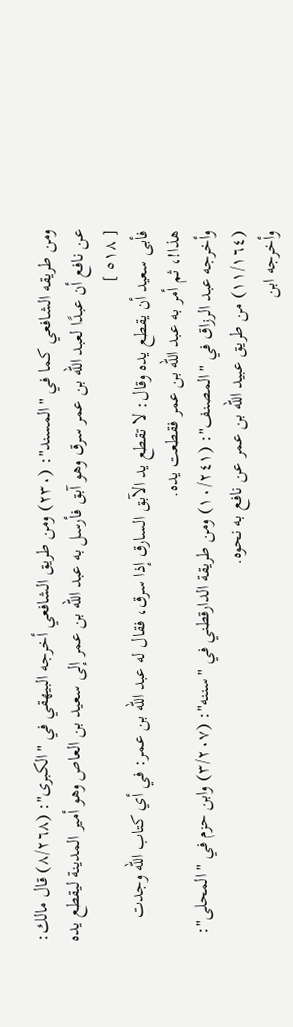ومن طريقه الشافعي كما في "المسند": (٢٣٠) ومن طريق الشافعي أخرجه البيهقي في "الكبرى": (٨/٢٦٨) قال مالك:
عن نافع أن عبدًا لعبد الله بن عمر سرق وهو آبق فأرسل به عبد الله بن عمر إلى سعيد بن العاص وهو أمير المدينة ليقطع يده
[ ٥١٨ ]
فأبى سعيد أن يقطع يده وقال: لا تقطع يد الآبق السارق إذا سرق، فقال له عبد الله بن عمر: في أي كتاب الله وجدت هذا!، ثم أمر به عبد الله بن عمر فقطعت يده.
وأخرجه عبد الرزاق في "المصنف": (١٠/٢٤١) ومن طريقة الدارقطني في "سننه": (٣/٢٠٧) وابن حزم في "المحلى": (١١/١٦٤) من طريق عبيد الله بن عمر عن نافع به نحوه.
وأخرجه ابن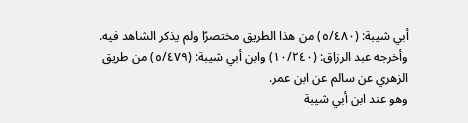أبي شيبة: (٥/٤٨٠) من هذا الطريق مختصرًا ولم يذكر الشاهد فيه.
وأخرجه عبد الرزاق: (١٠/٢٤٠) وابن أبي شيبة: (٥/٤٧٩) من طريق الزهري عن سالم عن ابن عمر.
وهو عند ابن أبي شيبة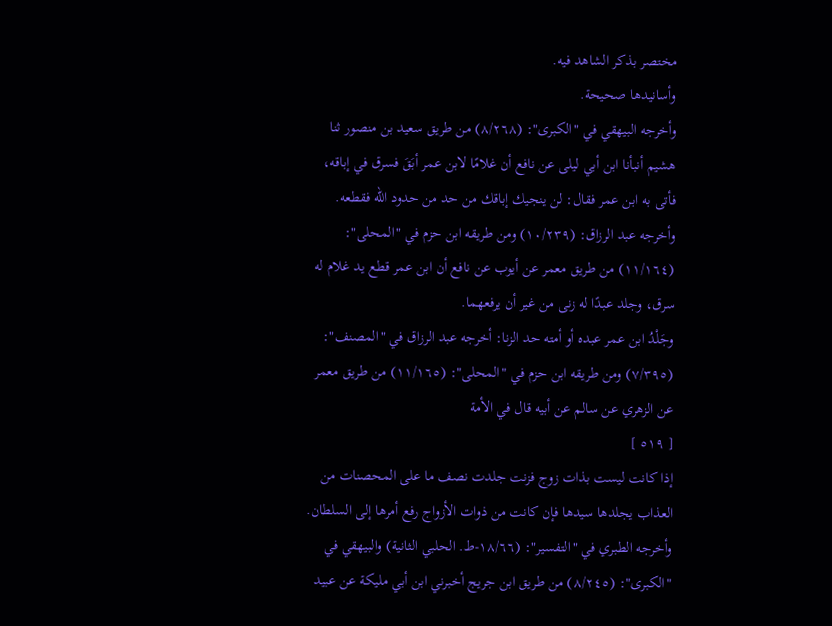مختصر بذكر الشاهد فيه.
وأسانيدها صحيحة.
وأخرجه البيهقي في "الكبرى": (٨/٢٦٨) من طريق سعيد بن منصور ثنا هشيم أنبأنا ابن أبي ليلى عن نافع أن غلامًا لابن عمر أبَقَ فسرق في إباقه، فأتى به ابن عمر فقال: لن ينجيك إباقك من حد من حدود الله فقطعه.
وأخرجه عبد الرزاق: (١٠/٢٣٩) ومن طريقه ابن حزم في "المحلى": (١١/١٦٤) من طريق معمر عن أيوب عن نافع أن ابن عمر قطع يد غلام له سرق، وجلد عبدًا له زنى من غير أن يرفعهما.
وجَلْدُ ابن عمر عبده أو أمته حد الزنا: أخرجه عبد الرزاق في "المصنف": (٧/٣٩٥) ومن طريقه ابن حزم في "المحلى": (١١/١٦٥) من طريق معمر عن الزهري عن سالم عن أبيه قال في الأمة
[ ٥١٩ ]
إذا كانت ليست بذات زوج فزنت جلدت نصف ما على المحصنات من العذاب يجلدها سيدها فإن كانت من ذوات الأزواج رفع أمرها إلى السلطان.
وأخرجه الطبري في "التفسير": (١٨/٦٦-ط. الحلبي الثانية) والبيهقي في "الكبرى": (٨/٢٤٥) من طريق ابن جريج أخبرني ابن أبي مليكة عن عبيد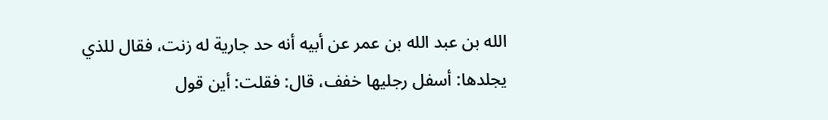الله بن عبد الله بن عمر عن أبيه أنه حد جارية له زنت، فقال للذي يجلدها: أسفل رجليها خفف، قال: فقلت: أين قول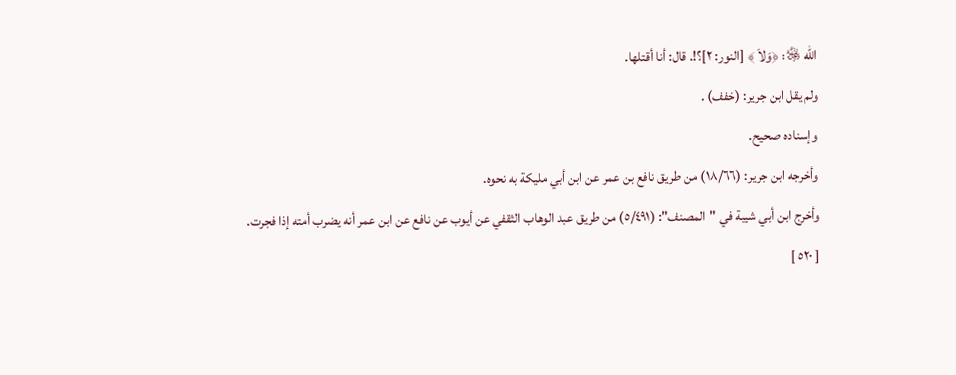الله ﷿: ﴿وَلاَ ﴾ [النور: ٢]؟!. قال: أنا أقتلها.
ولم يقل ابن جرير: (خفف) .
وإسناده صحيح.
وأخرجه ابن جرير: (١٨/٦٦) من طريق نافع بن عمر عن ابن أبي مليكة به نحوه.
وأخرج ابن أبي شيبة في "المصنف": (٥/٤٩١) من طريق عبد الوهاب الثقفي عن أيوب عن نافع عن ابن عمر أنه يضرب أمته إذا فجرت.
[ ٥٢٠ ]